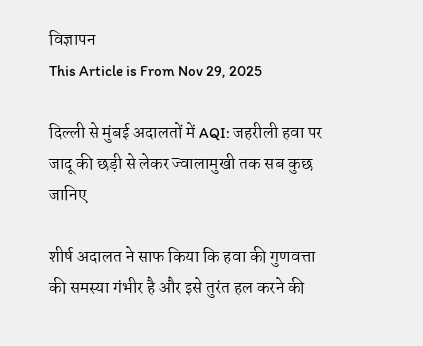विज्ञापन
This Article is From Nov 29, 2025

दिल्ली से मुंबई अदालतों में AQI: जहरीली हवा पर जादू की छड़ी से लेकर ज्वालामुखी तक सब कुछ जानिए

शीर्ष अदालत ने साफ किया कि हवा की गुणवत्ता की समस्या गंभीर है और इसे तुरंत हल करने की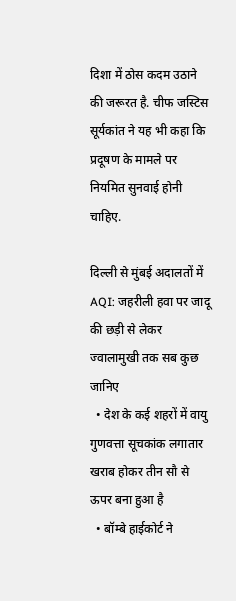दिशा में ठोस कदम उठाने की जरूरत है. चीफ जस्टिस सूर्यकांत ने यह भी कहा कि प्रदूषण के मामले पर नियमित सुनवाई होनी चाहिए.

दिल्ली से मुंबई अदालतों में AQI: जहरीली हवा पर जादू की छड़ी से लेकर ज्वालामुखी तक सब कुछ जानिए
  • देश के कई शहरों में वायु गुणवत्ता सूचकांक लगातार खराब होकर तीन सौ से ऊपर बना हुआ है
  • बॉम्बे हाईकोर्ट ने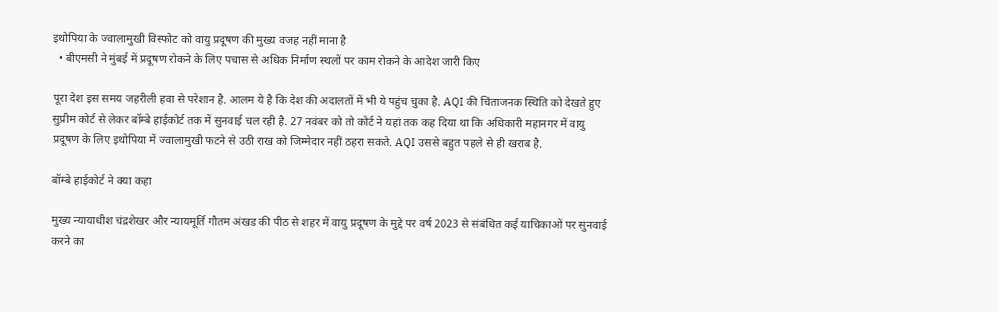इथोपिया के ज्वालामुखी विस्फोट को वायु प्रदूषण की मुख्य वजह नहीं माना है
  • बीएमसी ने मुंबई में प्रदूषण रोकने के लिए पचास से अधिक निर्माण स्थलों पर काम रोकने के आदेश जारी किए

पूरा देश इस समय जहरीली हवा से परेशान है. आलम ये है कि देश की अदालतों में भी ये पहुंच चुका है. AQI की चिंताजनक स्थिति को देखते हुए सुप्रीम कोर्ट से लेकर बॉम्बे हाईकोर्ट तक में सुनवाई चल रही है. 27 नवंबर को तो कोर्ट ने यहां तक कह दिया था कि अधिकारी महानगर में वायु प्रदूषण के लिए इथोपिया में ज्वालामुखी फटने से उठी राख को जिम्मेदार नहीं ठहरा सकते. AQI उससे बहुत पहले से ही खराब है.

बॉम्बे हाईकोर्ट ने क्या कहा

मुख्य न्यायाधीश चंद्रशेखर और न्यायमूर्ति गौतम अंखड की पीठ से शहर में वायु प्रदूषण के मुद्दे पर वर्ष 2023 से संबंधित कई याचिकाओं पर सुनवाई करने का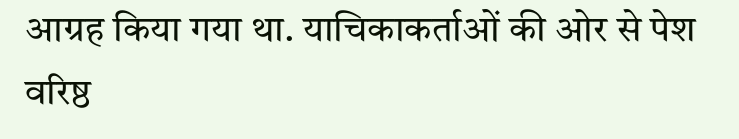आग्रह किया गया था. याचिकाकर्ताओं की ओर से पेश वरिष्ठ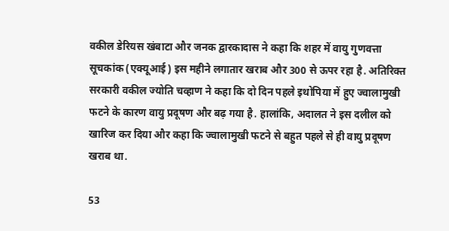वकील डेरियस खंबाटा और जनक द्वारकादास ने कहा कि शहर में वायु गुणवत्ता सूचकांक (एक्यूआई) इस महीने लगातार खराब और 300 से ऊपर रहा है. अतिरिक्त सरकारी वकील ज्योति चव्हाण ने कहा कि दो दिन पहले इथोपिया में हुए ज्वालामुखी फटने के कारण वायु प्रदूषण और बढ़ गया है. हालांकि, अदालत ने इस दलील को खारिज कर दिया और कहा कि ज्वालामुखी फटने से बहुत पहले से ही वायु प्रदूषण खराब था.

53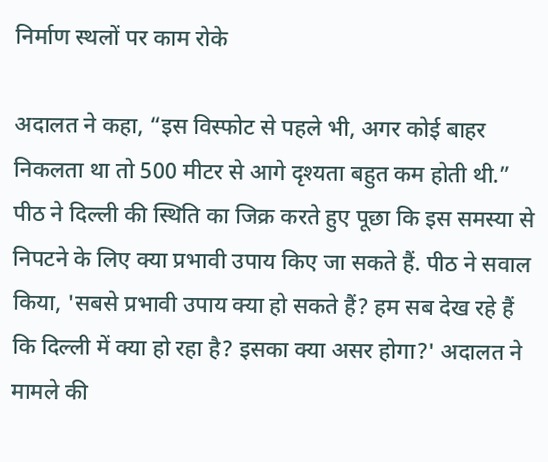निर्माण स्थलों पर काम रोके

अदालत ने कहा, “इस विस्फोट से पहले भी, अगर कोई बाहर निकलता था तो 500 मीटर से आगे दृश्यता बहुत कम होती थी.” पीठ ने दिल्ली की स्थिति का जिक्र करते हुए पूछा कि इस समस्या से निपटने के लिए क्या प्रभावी उपाय किए जा सकते हैं. पीठ ने सवाल किया, 'सबसे प्रभावी उपाय क्या हो सकते हैं? हम सब देख रहे हैं कि दिल्ली में क्या हो रहा है? इसका क्या असर होगा?' अदालत ने मामले की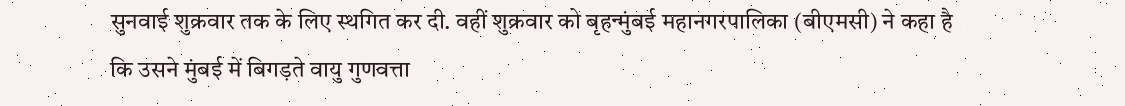सुनवाई शुक्रवार तक के लिए स्थगित कर दी. वहीं शुक्रवार को बृहन्मुंबई महानगरपालिका (बीएमसी) ने कहा है कि उसने मुंबई में बिगड़ते वायु गुणवत्ता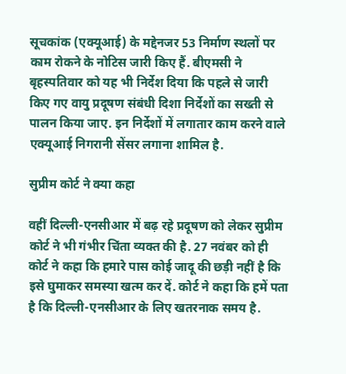सूचकांक (एक्यूआई) के मद्देनजर 53 निर्माण स्थलों पर काम रोकने के नोटिस जारी किए हैं. बीएमसी ने बृहस्पतिवार को यह भी निर्देश दिया कि पहले से जारी किए गए वायु प्रदूषण संबंधी दिशा निर्देशों का सख्ती से पालन किया जाए. इन निर्देशों में लगातार काम करने वाले एक्यूआई निगरानी सेंसर लगाना शामिल है.

सुप्रीम कोर्ट ने क्या कहा

वहीं दिल्ली-एनसीआर में बढ़ रहे प्रदूषण को लेकर सुप्रीम कोर्ट ने भी गंभीर चिंता व्यक्त की है. 27 नवंबर को ही कोर्ट ने कहा कि हमारे पास कोई जादू की छड़ी नहीं है कि इसे घुमाकर समस्या खत्म कर दें. कोर्ट ने कहा कि हमें पता है कि दिल्ली-एनसीआर के लिए खतरनाक समय है.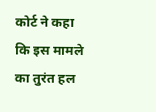कोर्ट ने कहा कि इस मामले का तुरंत हल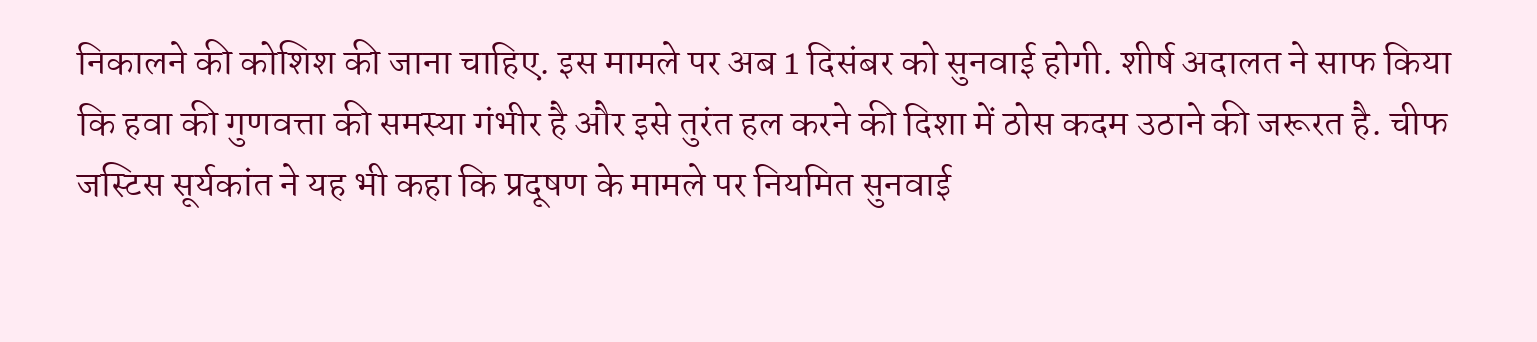निकालने की कोशिश की जाना चाहिए. इस मामले पर अब 1 दिसंबर को सुनवाई होगी. शीर्ष अदालत ने साफ किया कि हवा की गुणवत्ता की समस्या गंभीर है और इसे तुरंत हल करने की दिशा में ठोस कदम उठाने की जरूरत है. चीफ जस्टिस सूर्यकांत ने यह भी कहा कि प्रदूषण के मामले पर नियमित सुनवाई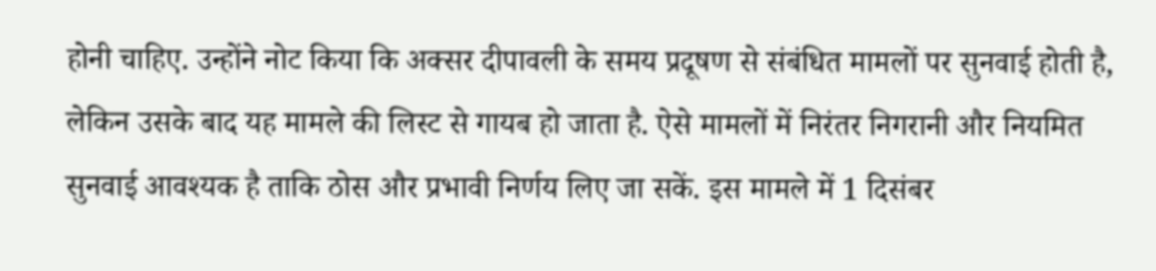होनी चाहिए. उन्होंने नोट किया कि अक्सर दीपावली के समय प्रदूषण से संबंधित मामलों पर सुनवाई होती है, लेकिन उसके बाद यह मामले की लिस्ट से गायब हो जाता है. ऐसे मामलों में निरंतर निगरानी और नियमित सुनवाई आवश्यक है ताकि ठोस और प्रभावी निर्णय लिए जा सकें. इस मामले में 1 दिसंबर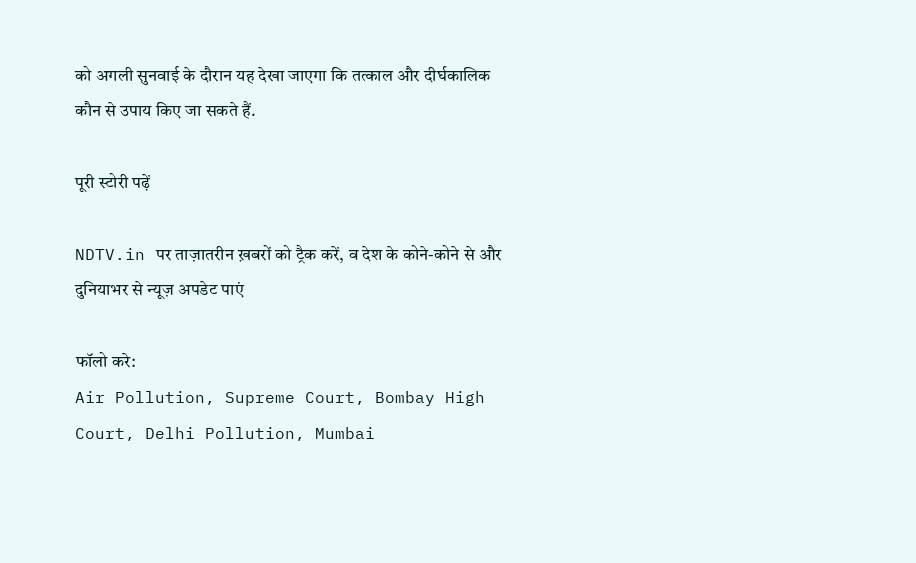को अगली सुनवाई के दौरान यह देखा जाएगा कि तत्काल और दीर्घकालिक कौन से उपाय किए जा सकते हैं.

पूरी स्टोरी पढ़ें

NDTV.in पर ताज़ातरीन ख़बरों को ट्रैक करें, व देश के कोने-कोने से और दुनियाभर से न्यूज़ अपडेट पाएं

फॉलो करे:
Air Pollution, Supreme Court, Bombay High Court, Delhi Pollution, Mumbai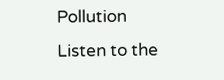Pollution
Listen to the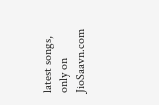latest songs, only on JioSaavn.com